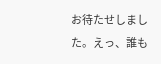お待たせしました。えっ、誰も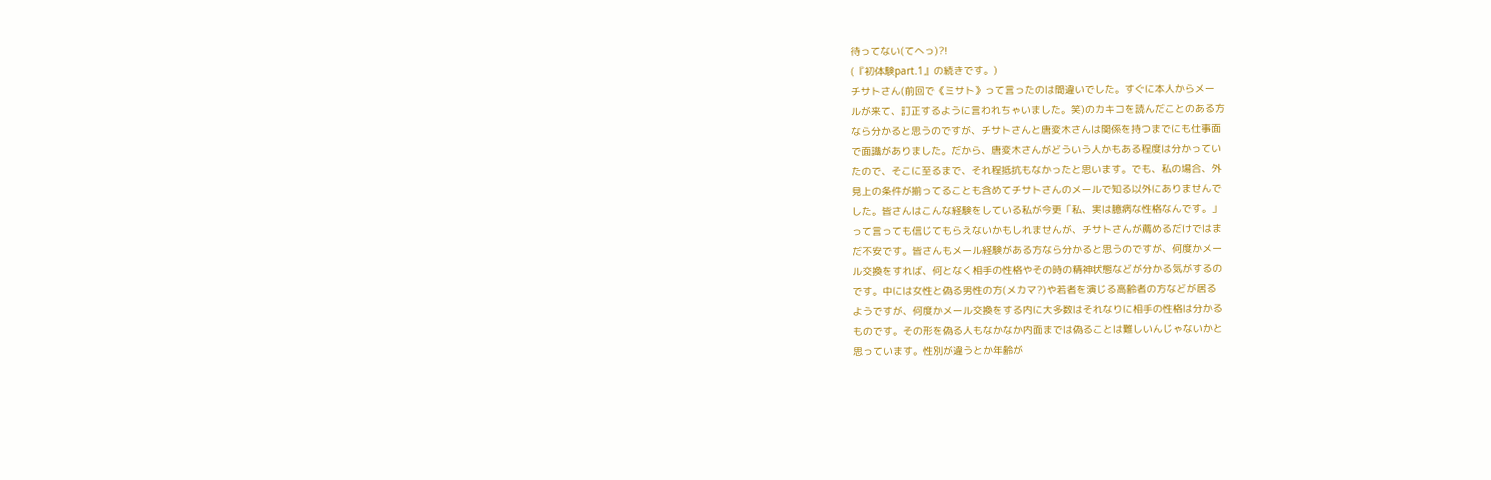待ってない(てへっ)?!
(『初体験part.1』の続きです。)
チサトさん(前回で《ミサト》って言ったのは間違いでした。すぐに本人からメー
ルが来て、訂正するように言われちゃいました。笑)のカキコを読んだことのある方
なら分かると思うのですが、チサトさんと唐変木さんは関係を持つまでにも仕事面
で面識がありました。だから、唐変木さんがどういう人かもある程度は分かってい
たので、そこに至るまで、それ程抵抗もなかったと思います。でも、私の場合、外
見上の条件が揃ってることも含めてチサトさんのメールで知る以外にありませんで
した。皆さんはこんな経験をしている私が今更「私、実は臆病な性格なんです。」
って言っても信じてもらえないかもしれませんが、チサトさんが薦めるだけではま
だ不安です。皆さんもメール経験がある方なら分かると思うのですが、何度かメー
ル交換をすれば、何となく相手の性格やその時の精神状態などが分かる気がするの
です。中には女性と偽る男性の方(メカマ?)や若者を演じる高齢者の方などが居る
ようですが、何度かメール交換をする内に大多数はそれなりに相手の性格は分かる
ものです。その形を偽る人もなかなか内面までは偽ることは難しいんじゃないかと
思っています。性別が違うとか年齢が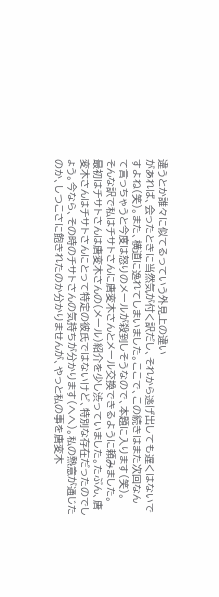違うとか誰々に似てるっていう外見上の違い
があれば、会ったときに当然気が付く訳だし、それから逃げ出しても遅くはないで
すよね(笑)。また、横道に逸れてしまいました。ここで、この続きはまた次回なん
て言っちゃうと今度は怒りのメールが殺到しそうなので、本題に入ります(笑)。
そんな訳で私はチサトさんに唐変木さんとメール交換できるように頼みました。
最初はチサトさんは唐変木さんの(メール)紹介を少し渋っていました。たぶん、唐
変木さんはチサトさんにとって特定の彼氏ではないけど、特別な存在だったのでし
ょう。今なら、その時のチサトさんの気持ちが分かります(へへ)。私の熱意が通じた
のか、しつこさに飽きれたのか分かりませんが、やっと私の事を唐変木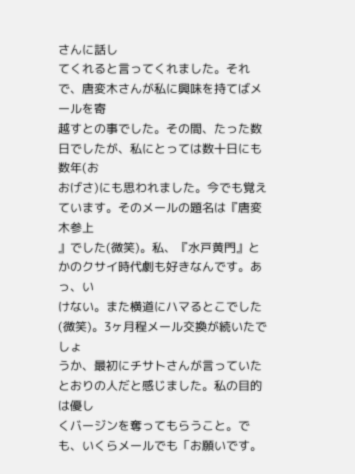さんに話し
てくれると言ってくれました。それで、唐変木さんが私に興味を持てばメールを寄
越すとの事でした。その間、たった数日でしたが、私にとっては数十日にも数年(お
おげさ)にも思われました。今でも覚えています。そのメールの題名は『唐変木参上
』でした(微笑)。私、『水戸黄門』とかのクサイ時代劇も好きなんです。あっ、い
けない。また横道にハマるとこでした(微笑)。3ヶ月程メール交換が続いたでしょ
うか、最初にチサトさんが言っていたとおりの人だと感じました。私の目的は優し
くバージンを奪ってもらうこと。でも、いくらメールでも「お願いです。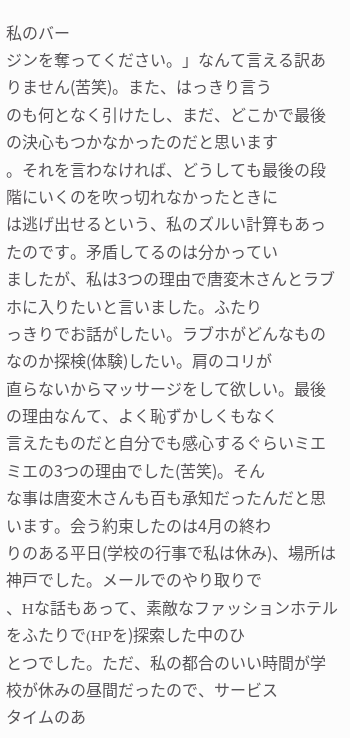私のバー
ジンを奪ってください。」なんて言える訳ありません(苦笑)。また、はっきり言う
のも何となく引けたし、まだ、どこかで最後の決心もつかなかったのだと思います
。それを言わなければ、どうしても最後の段階にいくのを吹っ切れなかったときに
は逃げ出せるという、私のズルい計算もあったのです。矛盾してるのは分かってい
ましたが、私は3つの理由で唐変木さんとラブホに入りたいと言いました。ふたり
っきりでお話がしたい。ラブホがどんなものなのか探検(体験)したい。肩のコリが
直らないからマッサージをして欲しい。最後の理由なんて、よく恥ずかしくもなく
言えたものだと自分でも感心するぐらいミエミエの3つの理由でした(苦笑)。そん
な事は唐変木さんも百も承知だったんだと思います。会う約束したのは4月の終わ
りのある平日(学校の行事で私は休み)、場所は神戸でした。メールでのやり取りで
、Hな話もあって、素敵なファッションホテルをふたりで(HPを)探索した中のひ
とつでした。ただ、私の都合のいい時間が学校が休みの昼間だったので、サービス
タイムのあ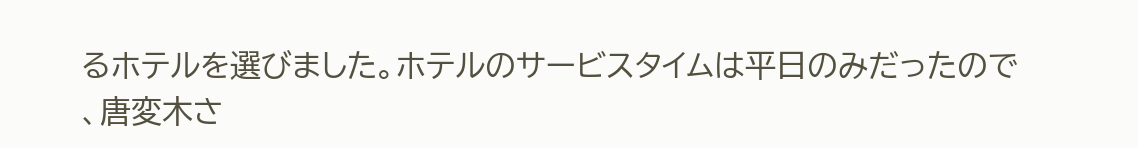るホテルを選びました。ホテルのサービスタイムは平日のみだったので
、唐変木さ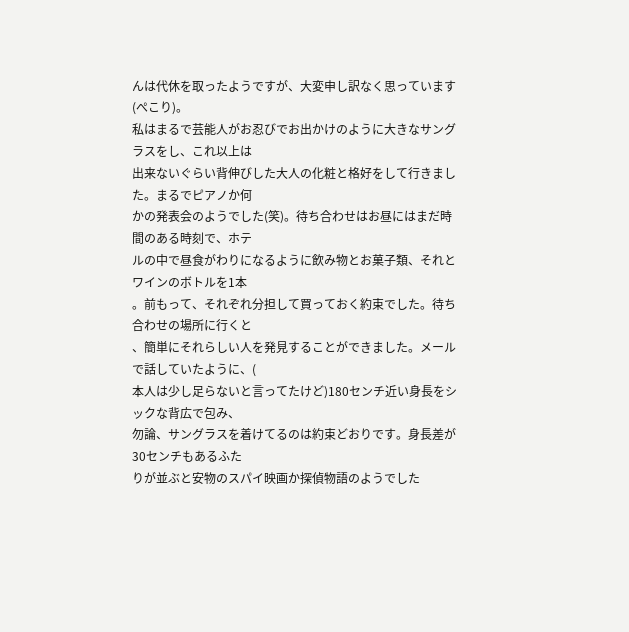んは代休を取ったようですが、大変申し訳なく思っています(ぺこり)。
私はまるで芸能人がお忍びでお出かけのように大きなサングラスをし、これ以上は
出来ないぐらい背伸びした大人の化粧と格好をして行きました。まるでピアノか何
かの発表会のようでした(笑)。待ち合わせはお昼にはまだ時間のある時刻で、ホテ
ルの中で昼食がわりになるように飲み物とお菓子類、それとワインのボトルを1本
。前もって、それぞれ分担して買っておく約束でした。待ち合わせの場所に行くと
、簡単にそれらしい人を発見することができました。メールで話していたように、(
本人は少し足らないと言ってたけど)180センチ近い身長をシックな背広で包み、
勿論、サングラスを着けてるのは約束どおりです。身長差が30センチもあるふた
りが並ぶと安物のスパイ映画か探偵物語のようでした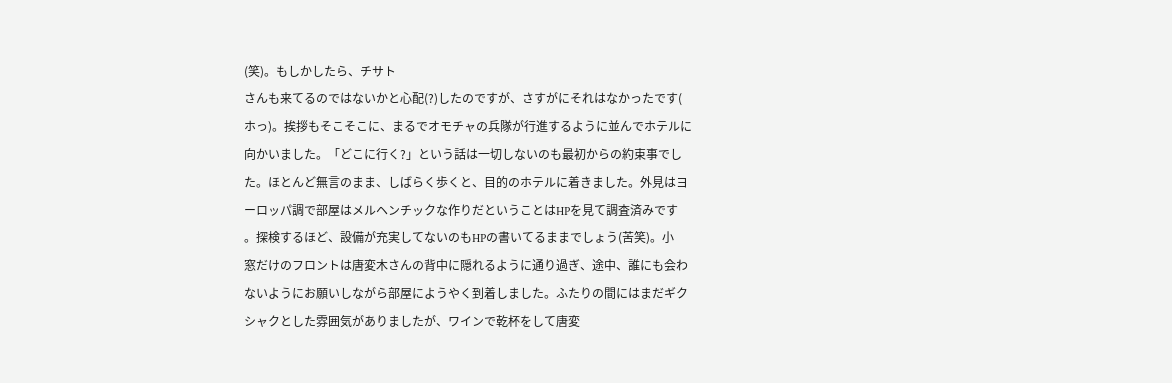(笑)。もしかしたら、チサト
さんも来てるのではないかと心配(?)したのですが、さすがにそれはなかったです(
ホっ)。挨拶もそこそこに、まるでオモチャの兵隊が行進するように並んでホテルに
向かいました。「どこに行く?」という話は一切しないのも最初からの約束事でし
た。ほとんど無言のまま、しばらく歩くと、目的のホテルに着きました。外見はヨ
ーロッパ調で部屋はメルヘンチックな作りだということはHPを見て調査済みです
。探検するほど、設備が充実してないのもHPの書いてるままでしょう(苦笑)。小
窓だけのフロントは唐変木さんの背中に隠れるように通り過ぎ、途中、誰にも会わ
ないようにお願いしながら部屋にようやく到着しました。ふたりの間にはまだギク
シャクとした雰囲気がありましたが、ワインで乾杯をして唐変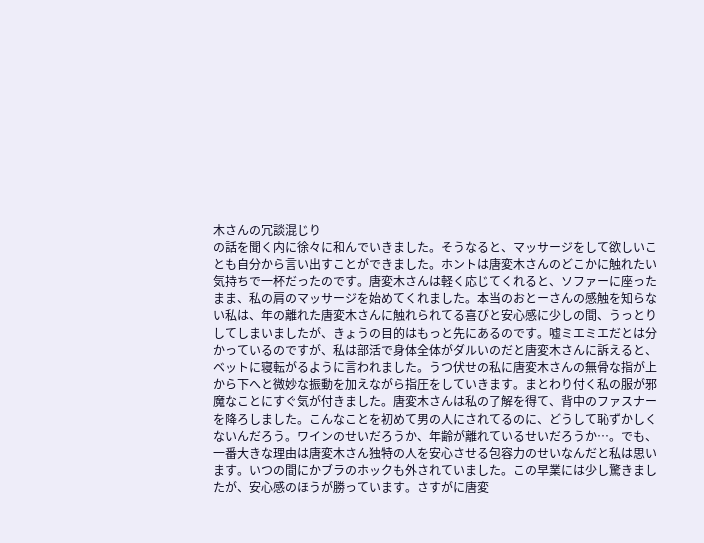木さんの冗談混じり
の話を聞く内に徐々に和んでいきました。そうなると、マッサージをして欲しいこ
とも自分から言い出すことができました。ホントは唐変木さんのどこかに触れたい
気持ちで一杯だったのです。唐変木さんは軽く応じてくれると、ソファーに座った
まま、私の肩のマッサージを始めてくれました。本当のおとーさんの感触を知らな
い私は、年の離れた唐変木さんに触れられてる喜びと安心感に少しの間、うっとり
してしまいましたが、きょうの目的はもっと先にあるのです。嘘ミエミエだとは分
かっているのですが、私は部活で身体全体がダルいのだと唐変木さんに訴えると、
ベットに寝転がるように言われました。うつ伏せの私に唐変木さんの無骨な指が上
から下へと微妙な振動を加えながら指圧をしていきます。まとわり付く私の服が邪
魔なことにすぐ気が付きました。唐変木さんは私の了解を得て、背中のファスナー
を降ろしました。こんなことを初めて男の人にされてるのに、どうして恥ずかしく
ないんだろう。ワインのせいだろうか、年齢が離れているせいだろうか…。でも、
一番大きな理由は唐変木さん独特の人を安心させる包容力のせいなんだと私は思い
ます。いつの間にかブラのホックも外されていました。この早業には少し驚きまし
たが、安心感のほうが勝っています。さすがに唐変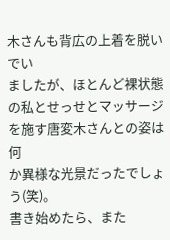木さんも背広の上着を脱いでい
ましたが、ほとんど裸状態の私とせっせとマッサージを施す唐変木さんとの姿は何
か異様な光景だったでしょう(笑)。
書き始めたら、また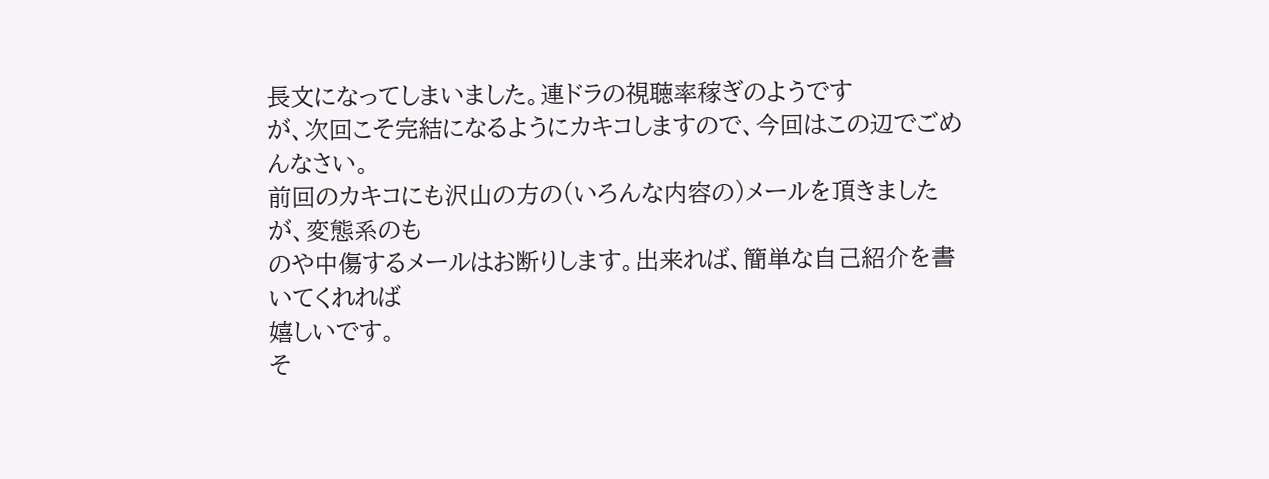長文になってしまいました。連ドラの視聴率稼ぎのようです
が、次回こそ完結になるようにカキコしますので、今回はこの辺でごめんなさい。
前回のカキコにも沢山の方の(いろんな内容の)メールを頂きましたが、変態系のも
のや中傷するメールはお断りします。出来れば、簡単な自己紹介を書いてくれれば
嬉しいです。
そ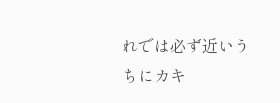れでは必ず近いうちにカキ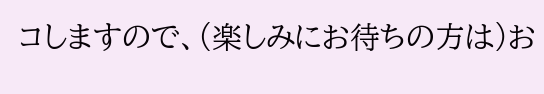コしますので、(楽しみにお待ちの方は)お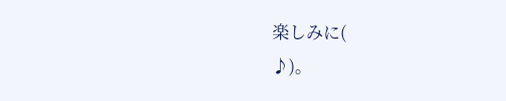楽しみに(
♪)。